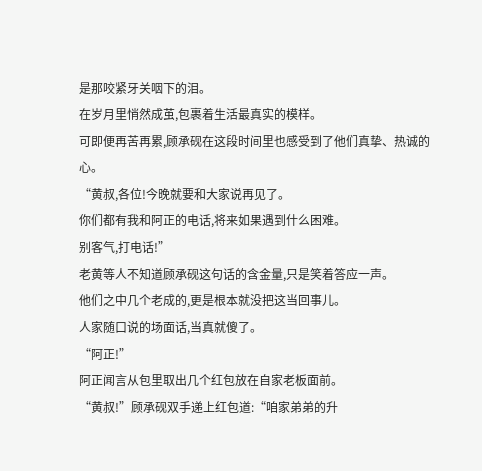是那咬紧牙关咽下的泪。
在岁月里悄然成茧,包裹着生活最真实的模样。
可即便再苦再累,顾承砚在这段时间里也感受到了他们真挚、热诚的心。
“黄叔,各位!今晚就要和大家说再见了。
你们都有我和阿正的电话,将来如果遇到什么困难。
别客气,打电话!”
老黄等人不知道顾承砚这句话的含金量,只是笑着答应一声。
他们之中几个老成的,更是根本就没把这当回事儿。
人家随口说的场面话,当真就傻了。
“阿正!”
阿正闻言从包里取出几个红包放在自家老板面前。
“黄叔!”顾承砚双手递上红包道:“咱家弟弟的升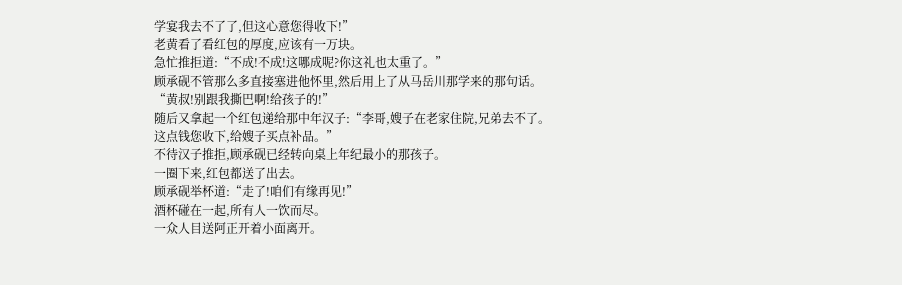学宴我去不了了,但这心意您得收下!”
老黄看了看红包的厚度,应该有一万块。
急忙推拒道:“不成!不成!这哪成呢?你这礼也太重了。”
顾承砚不管那么多直接塞进他怀里,然后用上了从马岳川那学来的那句话。
“黄叔!别跟我撕巴啊!给孩子的!”
随后又拿起一个红包递给那中年汉子:“李哥,嫂子在老家住院,兄弟去不了。
这点钱您收下,给嫂子买点补品。”
不待汉子推拒,顾承砚已经转向桌上年纪最小的那孩子。
一圈下来,红包都送了出去。
顾承砚举杯道:“走了!咱们有缘再见!”
酒杯碰在一起,所有人一饮而尽。
一众人目送阿正开着小面离开。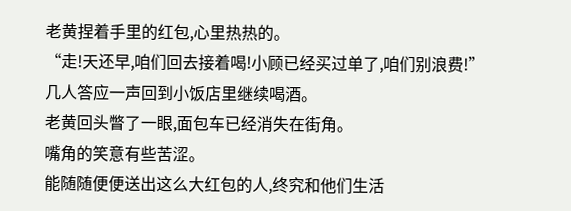老黄捏着手里的红包,心里热热的。
“走!天还早,咱们回去接着喝!小顾已经买过单了,咱们别浪费!”
几人答应一声回到小饭店里继续喝酒。
老黄回头瞥了一眼,面包车已经消失在街角。
嘴角的笑意有些苦涩。
能随随便便送出这么大红包的人,终究和他们生活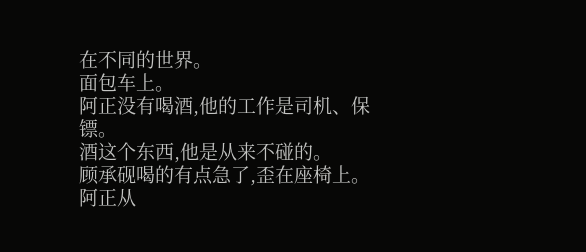在不同的世界。
面包车上。
阿正没有喝酒,他的工作是司机、保镖。
酒这个东西,他是从来不碰的。
顾承砚喝的有点急了,歪在座椅上。
阿正从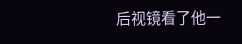后视镜看了他一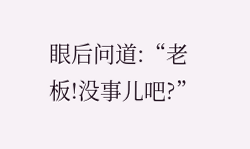眼后问道:“老板!没事儿吧?”